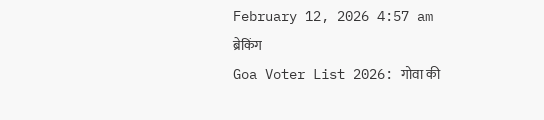February 12, 2026 4:57 am
ब्रेकिंग
Goa Voter List 2026: गोवा की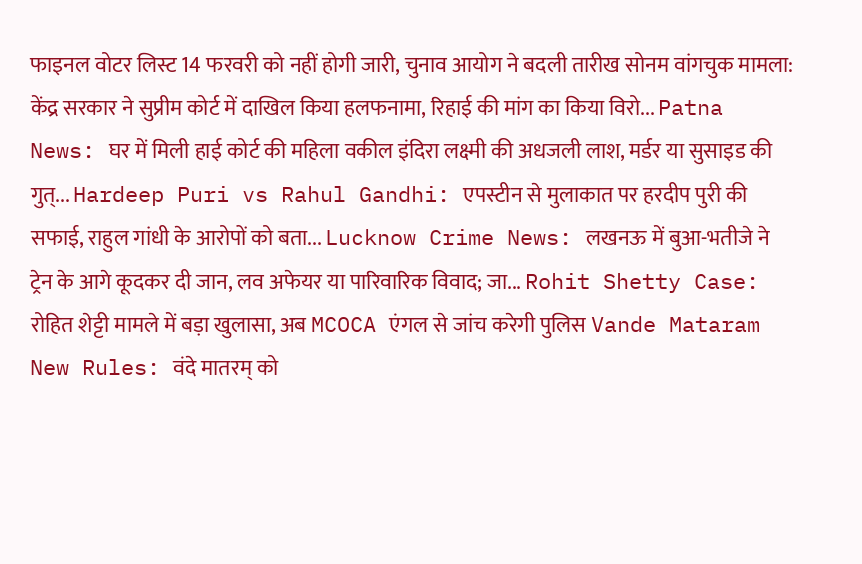फाइनल वोटर लिस्ट 14 फरवरी को नहीं होगी जारी, चुनाव आयोग ने बदली तारीख सोनम वांगचुक मामला: केंद्र सरकार ने सुप्रीम कोर्ट में दाखिल किया हलफनामा, रिहाई की मांग का किया विरो... Patna News: घर में मिली हाई कोर्ट की महिला वकील इंदिरा लक्ष्मी की अधजली लाश, मर्डर या सुसाइड की गुत्... Hardeep Puri vs Rahul Gandhi: एपस्टीन से मुलाकात पर हरदीप पुरी की सफाई, राहुल गांधी के आरोपों को बता... Lucknow Crime News: लखनऊ में बुआ-भतीजे ने ट्रेन के आगे कूदकर दी जान, लव अफेयर या पारिवारिक विवाद; जा... Rohit Shetty Case: रोहित शेट्टी मामले में बड़ा खुलासा, अब MCOCA एंगल से जांच करेगी पुलिस Vande Mataram New Rules: वंदे मातरम् को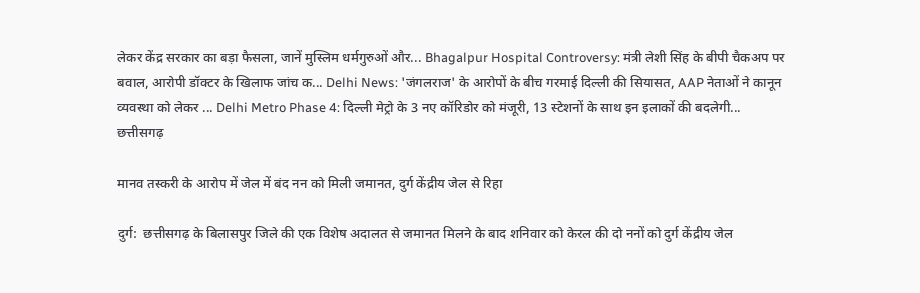लेकर केंद्र सरकार का बड़ा फैसला, जानें मुस्लिम धर्मगुरुओं और... Bhagalpur Hospital Controversy: मंत्री लेशी सिंह के बीपी चैकअप पर बवाल, आरोपी डॉक्टर के खिलाफ जांच क... Delhi News: 'जंगलराज' के आरोपों के बीच गरमाई दिल्ली की सियासत, AAP नेताओं ने कानून व्यवस्था को लेकर ... Delhi Metro Phase 4: दिल्ली मेट्रो के 3 नए कॉरिडोर को मंजूरी, 13 स्टेशनों के साथ इन इलाकों की बदलेगी...
छत्तीसगढ़

मानव तस्करी के आरोप में जेल में बंद नन को मिली जमानत, दुर्ग केंद्रीय जेल से रिहा

दुर्ग:  छत्तीसगढ़ के बिलासपुर जिले की एक विशेष अदालत से जमानत मिलने के बाद शनिवार को केरल की दो ननों को दुर्ग केंद्रीय जेल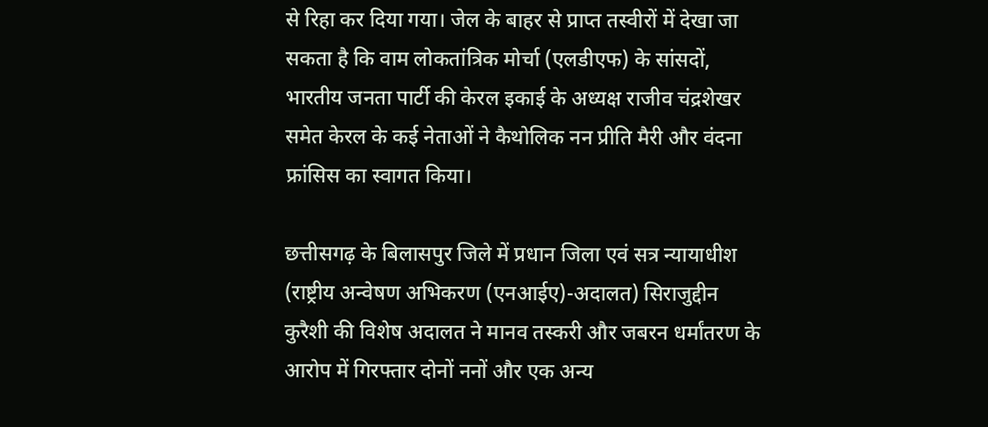से रिहा कर दिया गया। जेल के बाहर से प्राप्त तस्वीरों में देखा जा सकता है कि वाम लोकतांत्रिक मोर्चा (एलडीएफ) के सांसदों, भारतीय जनता पार्टी की केरल इकाई के अध्यक्ष राजीव चंद्रशेखर समेत केरल के कई नेताओं ने कैथोलिक नन प्रीति मैरी और वंदना फ्रांसिस का स्वागत किया।

छत्तीसगढ़ के बिलासपुर जिले में प्रधान जिला एवं सत्र न्यायाधीश (राष्ट्रीय अन्वेषण अभिकरण (एनआईए)-अदालत) सिराजुद्दीन कुरैशी की विशेष अदालत ने मानव तस्करी और जबरन धर्मांतरण के आरोप में गिरफ्तार दोनों ननों और एक अन्य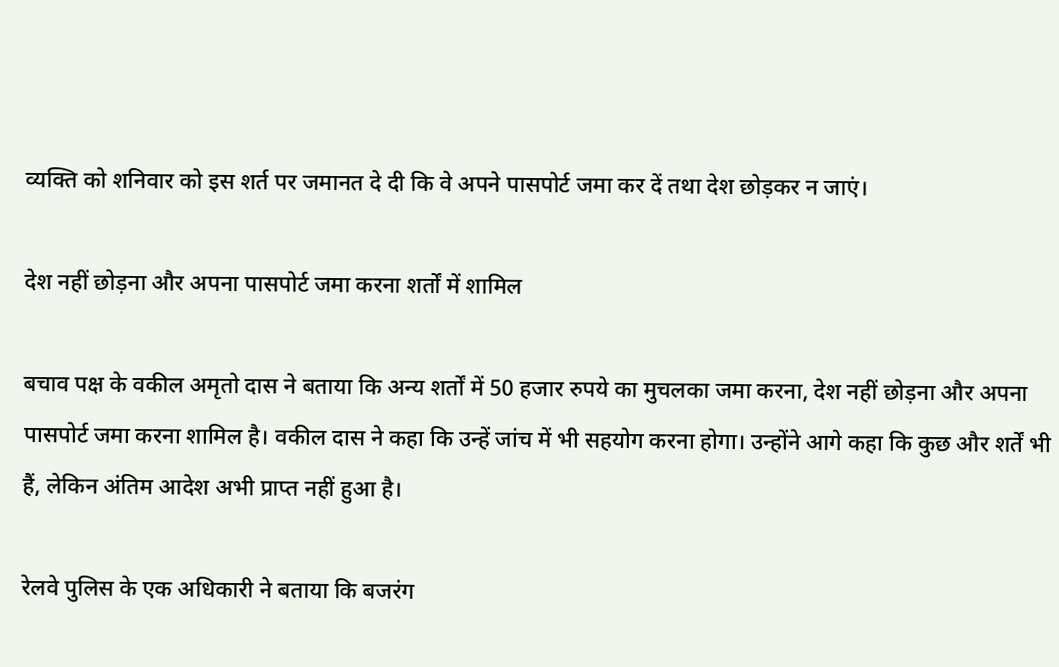व्यक्ति को शनिवार को इस शर्त पर जमानत दे दी कि वे अपने पासपोर्ट जमा कर दें तथा देश छोड़कर न जाएं।

देश नहीं छोड़ना और अपना पासपोर्ट जमा करना शर्तों में शामिल

बचाव पक्ष के वकील अमृतो दास ने बताया कि अन्य शर्तों में 50 हजार रुपये का मुचलका जमा करना, देश नहीं छोड़ना और अपना पासपोर्ट जमा करना शामिल है। वकील दास ने कहा कि उन्हें जांच में भी सहयोग करना होगा। उन्होंने आगे कहा कि कुछ और शर्तें भी हैं, लेकिन अंतिम आदेश अभी प्राप्त नहीं हुआ है।

रेलवे पुलिस के एक अधिकारी ने बताया कि बजरंग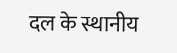दल के स्थानीय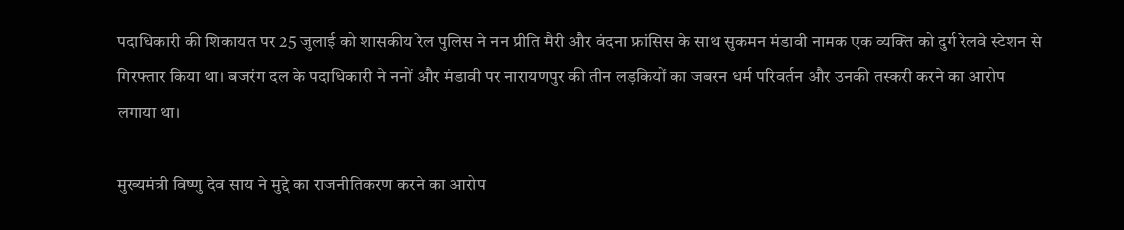पदाधिकारी की शिकायत पर 25 जुलाई को शासकीय रेल पुलिस ने नन प्रीति मैरी और वंदना फ्रांसिस के साथ सुकमन मंडावी नामक एक व्यक्ति को दुर्ग रेलवे स्टेशन से गिरफ्तार किया था। बजरंग दल के पदाधिकारी ने ननों और मंडावी पर नारायणपुर की तीन लड़कियों का जबरन धर्म परिवर्तन और उनकी तस्करी करने का आरोप लगाया था।

मुख्यमंत्री विष्णु देव साय ने मुद्दे का राजनीतिकरण करने का आरोप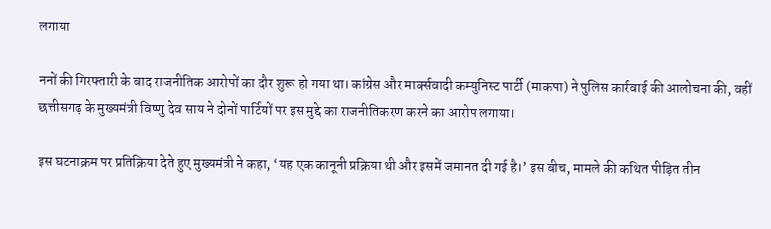लगाया

ननों की गिरफ्तारी के बाद राजनीतिक आरोपों का दौर शुरू हो गया था। कांग्रेस और मार्क्सवादी कम्युनिस्ट पार्टी (माकपा) ने पुलिस कार्रवाई की आलोचना की, वहीं छत्तीसगढ़ के मुख्यमंत्री विष्णु देव साय ने दोनों पार्टियों पर इस मुद्दे का राजनीतिकरण करने का आरोप लगाया।

इस घटनाक्रम पर प्रतिक्रिया देते हुए मुख्यमंत्री ने कहा, ‘यह एक कानूनी प्रक्रिया थी और इसमें जमानत दी गई है।’ इस बीच, मामले की कथित पीड़ित तीन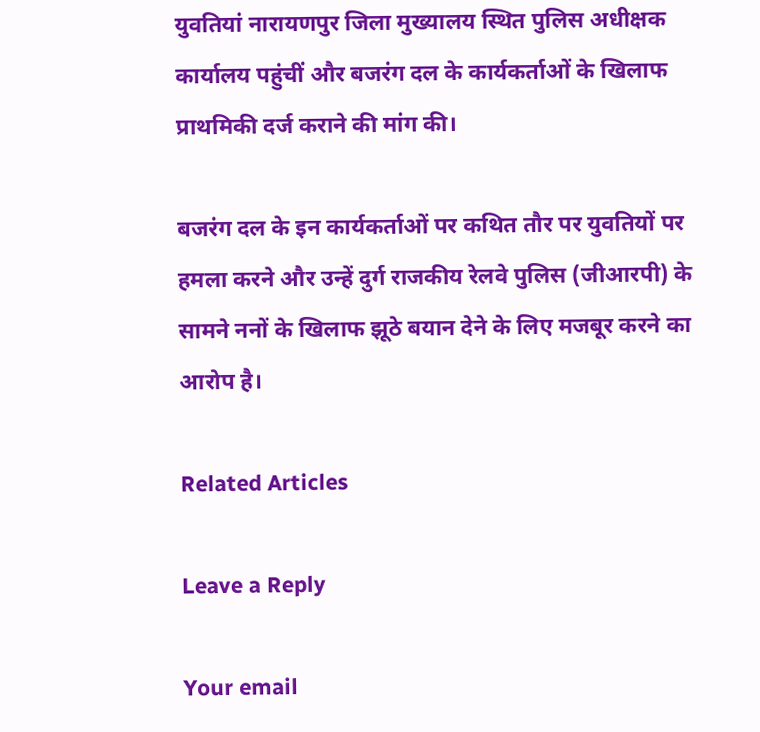युवतियां नारायणपुर जिला मुख्यालय स्थित पुलिस अधीक्षक कार्यालय पहुंचीं और बजरंग दल के कार्यकर्ताओं के खिलाफ प्राथमिकी दर्ज कराने की मांग की।

बजरंग दल के इन कार्यकर्ताओं पर कथित तौर पर युवतियों पर हमला करने और उन्हें दुर्ग राजकीय रेलवे पुलिस (जीआरपी) के सामने ननों के खिलाफ झूठे बयान देने के लिए मजबूर करने का आरोप है।

Related Articles

Leave a Reply

Your email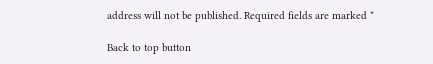address will not be published. Required fields are marked *

Back to top button